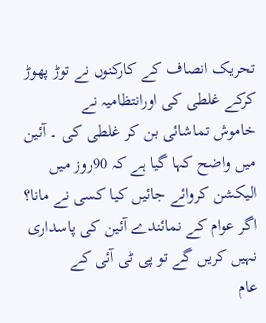تحریک انصاف کے کارکنوں نے توڑ پھوڑ کرکے غلطی کی اورانتظامیہ نے
خاموش تماشائی بن کر غلطی کی ۔ آئین میں واضح کہا گیا ہے کہ 90روز میں
الیکشن کروائے جائیں کیا کسی نے مانا؟
اگر عوام کے نمائندے آئین کی پاسداری نہیں کریں گے تو پی ٹی آئی کے
عام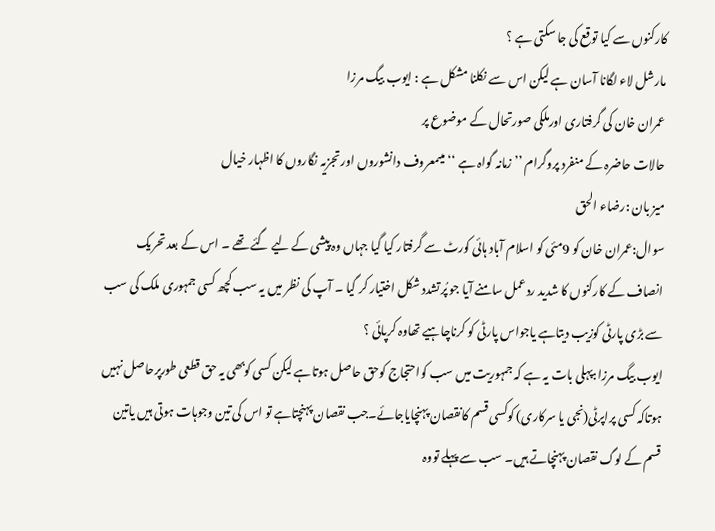کارکنوں سے کیا توقع کی جا سکتی ہے ؟
مارشل لاء لگانا آسان ہے لیکن اس سے نکلنا مشکل ہے : ایوب بیگ مرزا
عمران خان کی گرفتاری اورملکی صورتحال کے موضوع پر
حالات حاضرہ کے منفرد پروگرام ’’ زمانہ گواہ ہے ‘‘ میںمعروف دانشوروں اور تجزیہ نگاروں کا اظہار خیال
میز بان :رضاء الحق
سوال:عمران خان کو 9مئی کو اسلام آباد ہائی کورٹ سے گرفتار کیا گیا جہاں وہ پیشی کے لیے گئے تھے ۔ اس کے بعد تحریک انصاف کے کارکنوں کا شدید ردعمل سامنے آیا جو پُرتشدد شکل اختیار کر گیا ۔ آپ کی نظر میں یہ سب کچھ کسی جمہوری ملک کی سب سے بڑی پارٹی کوزیب دیتاہے یاجواس پارٹی کو کرناچاہیے تھاوہ کرپائی ؟
ایوب بیگ مرزا:پہلی بات یہ ہے کہ جمہوریت میں سب کواحتجاج کوحق حاصل ہوتاہے لیکن کسی کوبھی یہ حق قطعی طورپرحاصل نہیں ہوتاکہ کسی پراپرٹی(نجی یا سرکاری) کوکسی قسم کانقصان پہنچایاجائے۔جب نقصان پہنچتاہے تو اس کی تین وجوہات ہوتی ہیں یاتین قسم کے لوگ نقصان پہنچاتے ہیں۔ سب سے پہلے تووہ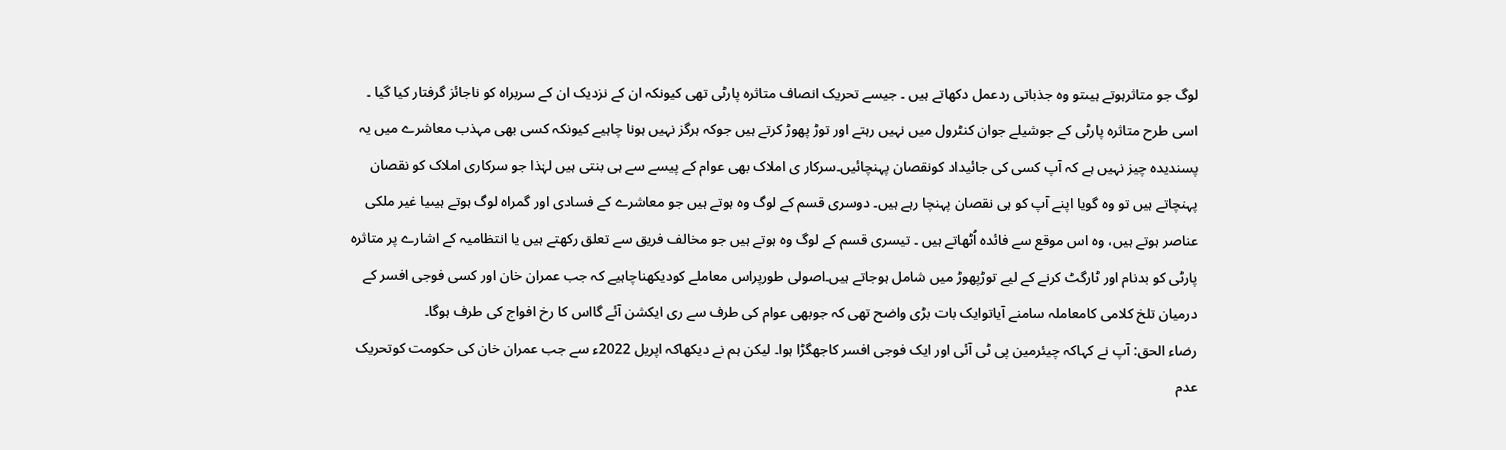لوگ جو متاثرہوتے ہیںتو وہ جذباتی ردعمل دکھاتے ہیں ۔ جیسے تحریک انصاف متاثرہ پارٹی تھی کیونکہ ان کے نزدیک ان کے سربراہ کو ناجائز گرفتار کیا گیا ۔ اسی طرح متاثرہ پارٹی کے جوشیلے جوان کنٹرول میں نہیں رہتے اور توڑ پھوڑ کرتے ہیں جوکہ ہرگز نہیں ہونا چاہیے کیونکہ کسی بھی مہذب معاشرے میں یہ پسندیدہ چیز نہیں ہے کہ آپ کسی کی جائیداد کونقصان پہنچائیں۔سرکار ی املاک بھی عوام کے پیسے سے ہی بنتی ہیں لہٰذا جو سرکاری املاک کو نقصان پہنچاتے ہیں تو وہ گویا اپنے آپ کو ہی نقصان پہنچا رہے ہیں۔ دوسری قسم کے لوگ وہ ہوتے ہیں جو معاشرے کے فسادی اور گمراہ لوگ ہوتے ہیںیا غیر ملکی عناصر ہوتے ہیں، وہ اس موقع سے فائدہ اُٹھاتے ہیں ۔ تیسری قسم کے لوگ وہ ہوتے ہیں جو مخالف فریق سے تعلق رکھتے ہیں یا انتظامیہ کے اشارے پر متاثرہ پارٹی کو بدنام اور ٹارگٹ کرنے کے لیے توڑپھوڑ میں شامل ہوجاتے ہیں۔اصولی طورپراس معاملے کودیکھناچاہیے کہ جب عمران خان اور کسی فوجی افسر کے درمیان تلخ کلامی کامعاملہ سامنے آیاتوایک بات بڑی واضح تھی کہ جوبھی عوام کی طرف سے ری ایکشن آئے گااس کا رخ افواج کی طرف ہوگا۔
رضاء الحق: آپ نے کہاکہ چیئرمین پی ٹی آئی اور ایک فوجی افسر کاجھگڑا ہوا۔ لیکن ہم نے دیکھاکہ اپریل 2022ء سے جب عمران خان کی حکومت کوتحریک عدم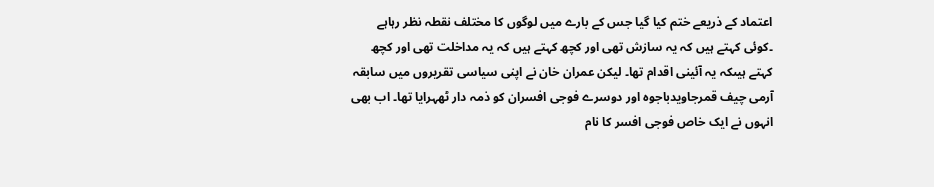اعتماد کے ذریعے ختم کیا گیا جس کے بارے میں لوگوں کا مختلف نقطہ نظر رہاہے ۔کوئی کہتے ہیں کہ یہ سازش تھی اور کچھ کہتے ہیں کہ یہ مداخلت تھی اور کچھ کہتے ہیںکہ یہ آئینی اقدام تھا۔ لیکن عمران خان نے اپنی سیاسی تقریروں میں سابقہ آرمی چیف قمرجاویدباجوہ اور دوسرے فوجی افسران کو ذمہ دار ٹھہرایا تھا۔ اب بھی انہوں نے ایک خاص فوجی افسر کا نام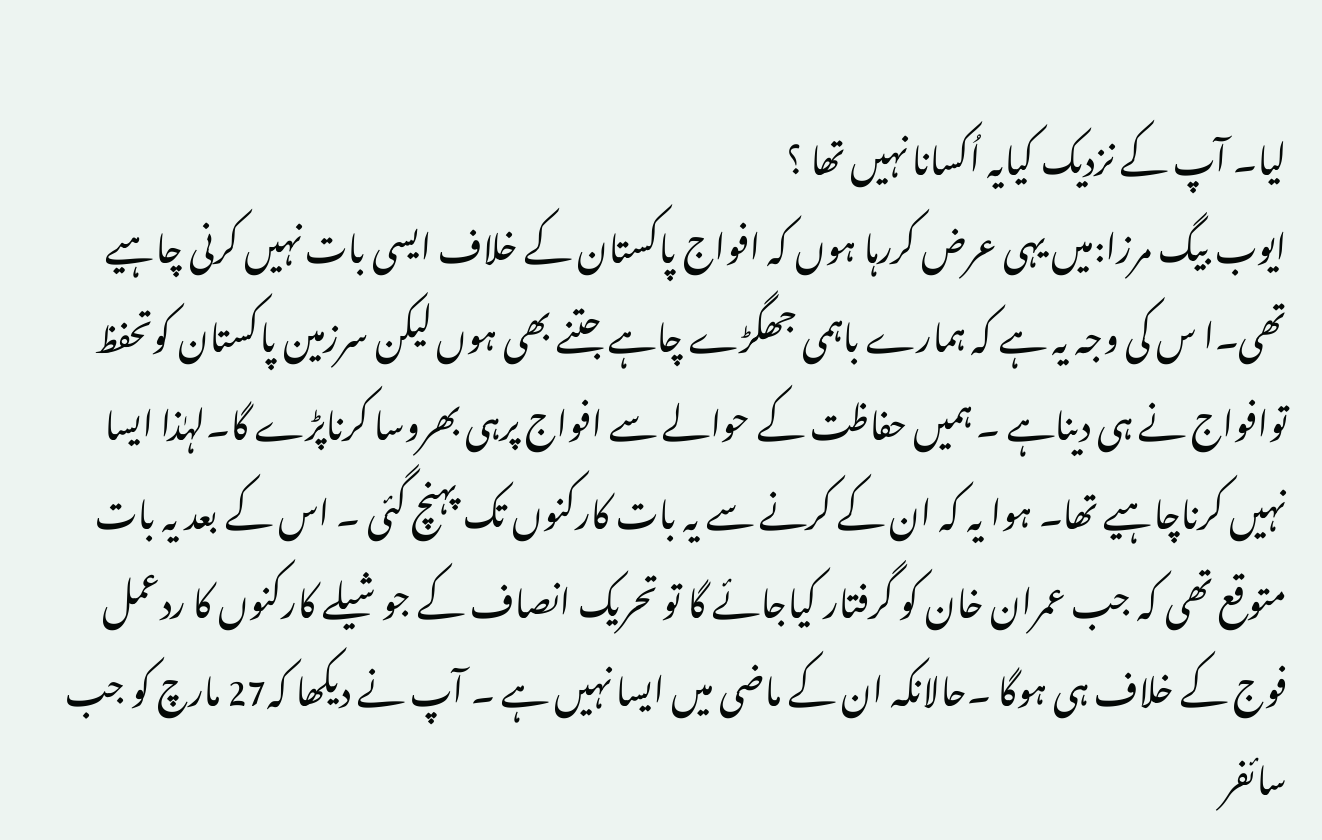لیا۔ آپ کے نزدیک کیایہ اُکسانا نہیں تھا ؟
ایوب بیگ مرزا:میں یہی عرض کررہا ہوں کہ افواج پاکستان کے خلاف ایسی بات نہیں کرنی چاہیے تھی۔ا س کی وجہ یہ ہے کہ ہمارے باہمی جھگڑے چاہے جتنے بھی ہوں لیکن سرزمین پاکستان کوتحفظ توافواج نے ہی دیناہے ۔ ہمیں حفاظت کے حوالے سے افواج پرہی بھروسا کرناپڑے گا۔لہٰذا ایسا نہیں کرناچاہیے تھا۔ ہوا یہ کہ ان کے کرنے سے یہ بات کارکنوں تک پہنچ گئی ۔ اس کے بعد یہ بات متوقع تھی کہ جب عمران خان کو گرفتار کیاجائے گا تو تحریک انصاف کے جوشیلے کارکنوں کا ردعمل فوج کے خلاف ہی ہوگا ۔حالانکہ ان کے ماضی میں ایسا نہیں ہے ۔ آپ نے دیکھا کہ27 مارچ کو جب سائفر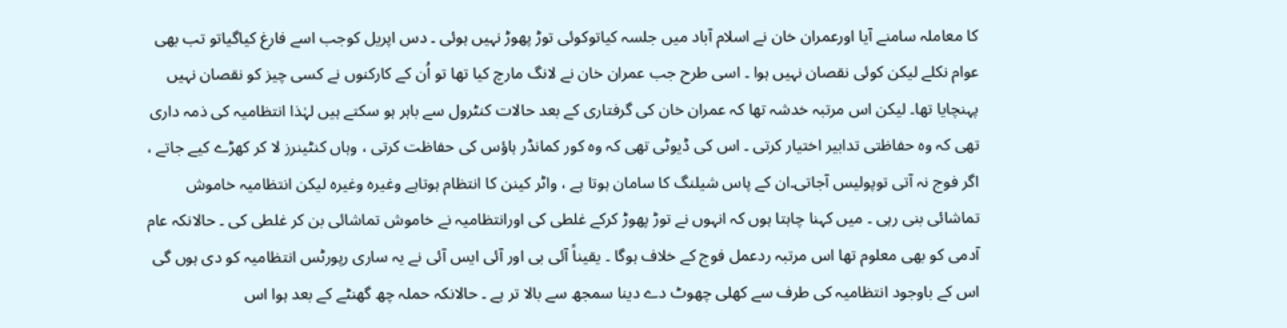کا معاملہ سامنے آیا اورعمران خان نے اسلام آباد میں جلسہ کیاتوکوئی توڑ پھوڑ نہیں ہوئی ۔ دس اپریل کوجب اسے فارغ کیاگیاتو تب بھی عوام نکلے لیکن کوئی نقصان نہیں ہوا ۔ اسی طرح جب عمران خان نے لانگ مارچ کیا تھا تو اُن کے کارکنوں نے کسی چیز کو نقصان نہیں پہنچایا تھا۔ لیکن اس مرتبہ خدشہ تھا کہ عمران خان کی گرفتاری کے بعد حالات کنٹرول سے باہر ہو سکتے ہیں لہٰذا انتظامیہ کی ذمہ داری تھی کہ وہ حفاظتی تدابیر اختیار کرتی ۔ اس کی ڈیوٹی تھی کہ وہ کور کمانڈر ہاؤس کی حفاظت کرتی ، وہاں کنٹینرز لا کر کھڑے کیے جاتے ، اگر فوج نہ آتی توپولیس آجاتی۔ان کے پاس شیلنگ کا سامان ہوتا ہے ، واٹر کینن کا انتظام ہوتاہے وغیرہ وغیرہ لیکن انتظامیہ خاموش تماشائی بنی رہی ۔ میں کہنا چاہتا ہوں کہ انہوں نے توڑ پھوڑ کرکے غلطی کی اورانتظامیہ نے خاموش تماشائی بن کر غلطی کی ۔ حالانکہ عام آدمی کو بھی معلوم تھا اس مرتبہ ردعمل فوج کے خلاف ہوگا ۔ یقیناً آئی بی اور آئی ایس آئی نے یہ ساری رپورٹس انتظامیہ کو دی ہوں گی اس کے باوجود انتظامیہ کی طرف سے کھلی چھوٹ دے دینا سمجھ سے بالا تر ہے ۔ حالانکہ حملہ چھ گھنٹے کے بعد ہوا اس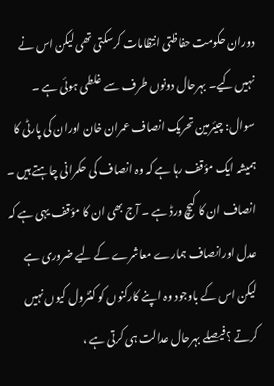دوران حکومت حفاظتی انتظامات کرسکتی تھی لیکن اس نے نہیں کیے۔ بہرحال دونوں طرف سے غلطی ہوئی ہے ۔
سوال: چیئرمین تحریک انصاف عمران خان اوران کی پارٹی کا ہمیشہ ایک مؤقف رہا ہے کہ وہ انصاف کی حکمرانی چاہتے ہیں ۔ انصاف ان کا کیچ ورڈ ہے ۔ آج بھی ان کا مؤقف یہی ہے کہ عدل اورانصاف ہمارے معاشرے کے لیے ضروری ہے لیکن اس کے باوجود وہ اپنے کارکنوں کو کنٹرول کیوں نہیں کرتے ؟فیصلے بہرحال عدالت ہی کرتی ہے ،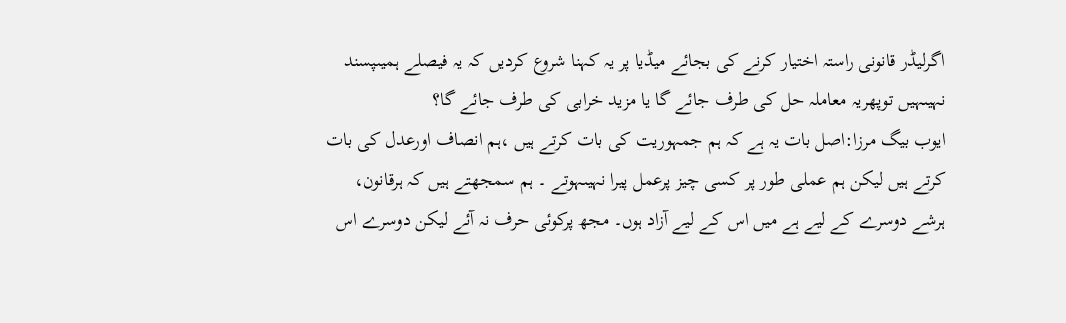اگرلیڈر قانونی راستہ اختیار کرنے کی بجائے میڈیا پر یہ کہنا شروع کردیں کہ یہ فیصلے ہمیںپسند نہیںہیں توپھریہ معاملہ حل کی طرف جائے گا یا مزید خرابی کی طرف جائے گا؟
ایوب بیگ مرزا:اصل بات یہ ہے کہ ہم جمہوریت کی بات کرتے ہیں ،ہم انصاف اورعدل کی بات کرتے ہیں لیکن ہم عملی طور پر کسی چیز پرعمل پیرا نہیںہوتے ۔ ہم سمجھتے ہیں کہ ہرقانون، ہرشے دوسرے کے لیے ہے میں اس کے لیے آزاد ہوں۔ مجھ پرکوئی حرف نہ آئے لیکن دوسرے اس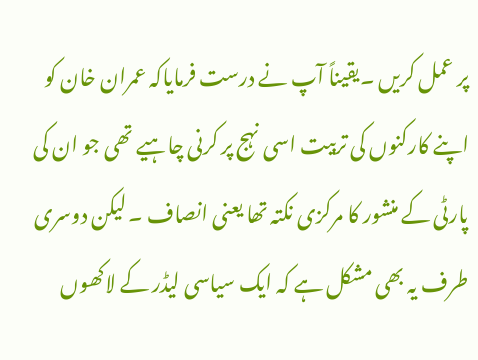پر عمل کریں ۔یقیناً آپ نے درست فرمایاکہ عمران خان کو اپنے کارکنوں کی تربیت اسی نہج پر کرنی چاہیے تھی جو ان کی پارٹی کے منشور کا مرکزی نکتہ تھا یعنی انصاف ۔ لیکن دوسری طرف یہ بھی مشکل ہے کہ ایک سیاسی لیڈر کے لاکھوں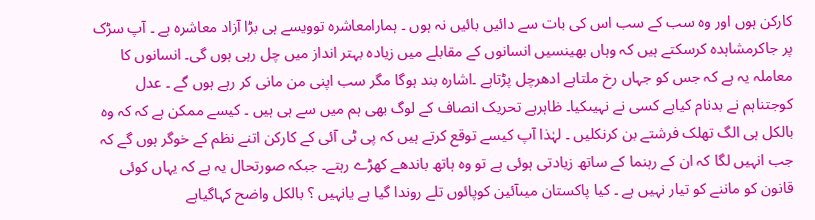کارکن ہوں اور وہ سب کے سب اس کی بات سے دائیں بائیں نہ ہوں ۔ ہمارامعاشرہ توویسے ہی بڑا آزاد معاشرہ ہے ۔ آپ سڑک پر جاکرمشاہدہ کرسکتے ہیں کہ وہاں بھینسیں انسانوں کے مقابلے میں زیادہ بہتر انداز میں چل رہی ہوں گی۔ انسانوں کا معاملہ یہ ہے کہ جس کو جہاں رخ ملتاہے ادھرچل پڑتاہے ۔اشارہ بند ہوگا مگر سب اپنی من مانی کر رہے ہوں گے ۔ عدل کوجتناہم نے بدنام کیاہے کسی نے نہیںکیا۔ ظاہرہے تحریک انصاف کے لوگ بھی ہم میں سے ہی ہیں ۔ کیسے ممکن ہے کہ کہ وہ بالکل ہی الگ تھلک فرشتے بن کرنکلیں ۔ لہٰذا آپ کیسے توقع کرتے ہیں کہ پی ٹی آئی کے کارکن اتنے نظم کے خوگر ہوں گے کہ جب انہیں لگا کہ ان کے رہنما کے ساتھ زیادتی ہوئی ہے تو وہ ہاتھ باندھے کھڑے رہتے۔ جبکہ صورتحال یہ ہے کہ یہاں کوئی قانون کو ماننے کو تیار نہیں ہے ۔ کیا پاکستان میںآئین کوپائوں تلے روندا گیا ہے یانہیں ؟ بالکل واضح کہاگیاہے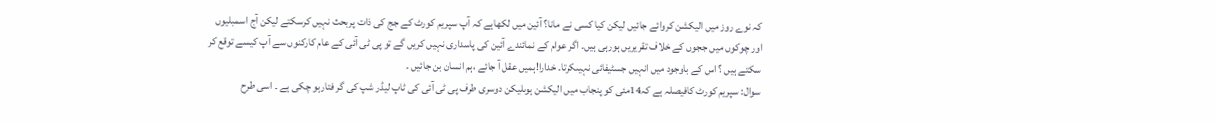کہ نوے روز میں الیکشن کروائے جائیں لیکن کیا کسی نے مانا؟ آئین میں لکھاہے کہ آپ سپریم کورٹ کے جج کی ذات پربحث نہیں کرسکتے لیکن آج اسمبلیوں اور چوکوں میں ججوں کے خلاف تقریریں ہورہی ہیں۔ اگر عوام کے نمائندے آئین کی پاسداری نہیں کریں گے تو پی ٹی آئی کے عام کارکنوں سے آپ کیسے توقع کر سکتے ہیں ؟ اس کے باوجود میں انہیں جسٹیفائی نہیںکرتا۔ خدارا!ہمیں عقل آ جائے ،ہم انسان بن جائیں ۔
سوال: سپریم کورٹ کافیصلہ ہے کہ14مئی کو پنجاب میں الیکشن ہوںلیکن دوسری طرف پی ٹی آئی کی ٹاپ لیڈر شپ کی گر فتارہو چکی ہے ۔ اسی طرح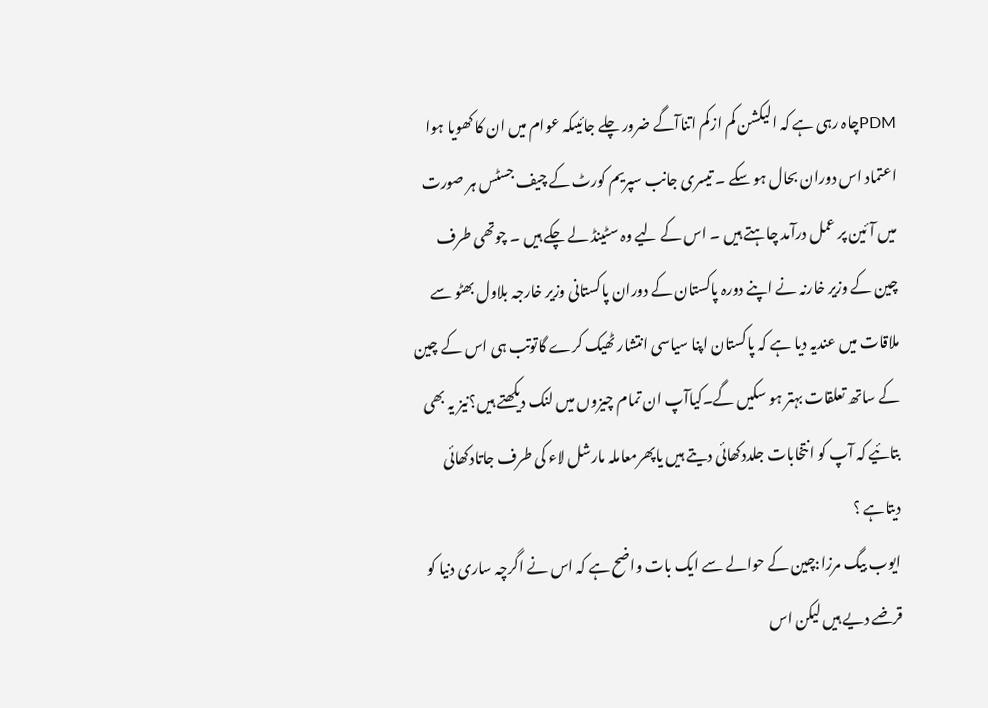PDMچاہ رہی ہے کہ الیکشن کم ازکم اتناآگے ضرور چلے جائیںکہ عوام میں ان کا کھویا ہوا اعتماد اس دوران بحال ہو سکے ۔ تیسری جانب سپریم کورٹ کے چیف جسٹس ہر صورت میں آئین پر عمل درآمد چاہتے ہیں ۔ اس کے لیے وہ سٹینڈ لے چکے ہیں ۔ چوتھی طرف چین کے وزیر خارنہ نے اپنے دورہ پاکستان کے دوران پاکستانی وزیر خارجہ بلاول بھٹو سے ملاقات میں عندیہ دیا ہے کہ پاکستان اپنا سیاسی انتشار ٹھیک کرے گاتوتب ہی اس کے چین کے ساتھ تعلقات بہتر ہو سکیں گے۔کیاآپ ان تمام چیزوں میں لنک دیکھتے ہیں؟نیز یہ بھی بتائیے کہ آپ کو انتخابات جلددکھائی دیتے ہیں یاپھرمعاملہ مارشل لاء کی طرف جاتادکھائی دیتاہے ؟
ایوب بیگ مرزا:چین کے حوالے سے ایک بات واضح ہے کہ اس نے اگرچہ ساری دنیا کو قرضے دیے ہیں لیکن اس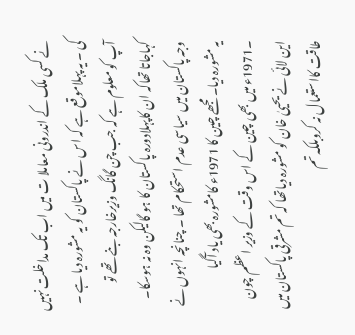نے کسی ملک کے اندرونی معاملا ت میں اب تک مداخلت نہیں کی ۔ یہ پہلاموقع ہے کہ اس نے پاکستان کو یہ مشورہ دیا ہے ۔ آپ کو معلوم ہے کہ جب چن گانگ وزیرخارجہ بنے تھے تو کہاجاتا تھاکہ ان کاپہلادورہ پاکستان کا ہو گالیکن وہ نہ ہوسکا۔ وجہ پاکستان میں سیاسی عدم استحکام تھا ۔ چنانچہ انہوں نے یہ مشورہ دیا۔ مجھے چین کا 1971ء کامشورہ بھی یاد آگیا ۔1971ء میں بھی چین کے اس وقت کے وزیر اعظم چون این لائی نے یحییٰ خان کو مشورہ دیاتھا کہ تم مشرقی پاکستان میں طاقت کااستعمال نہ کروبلکہ تم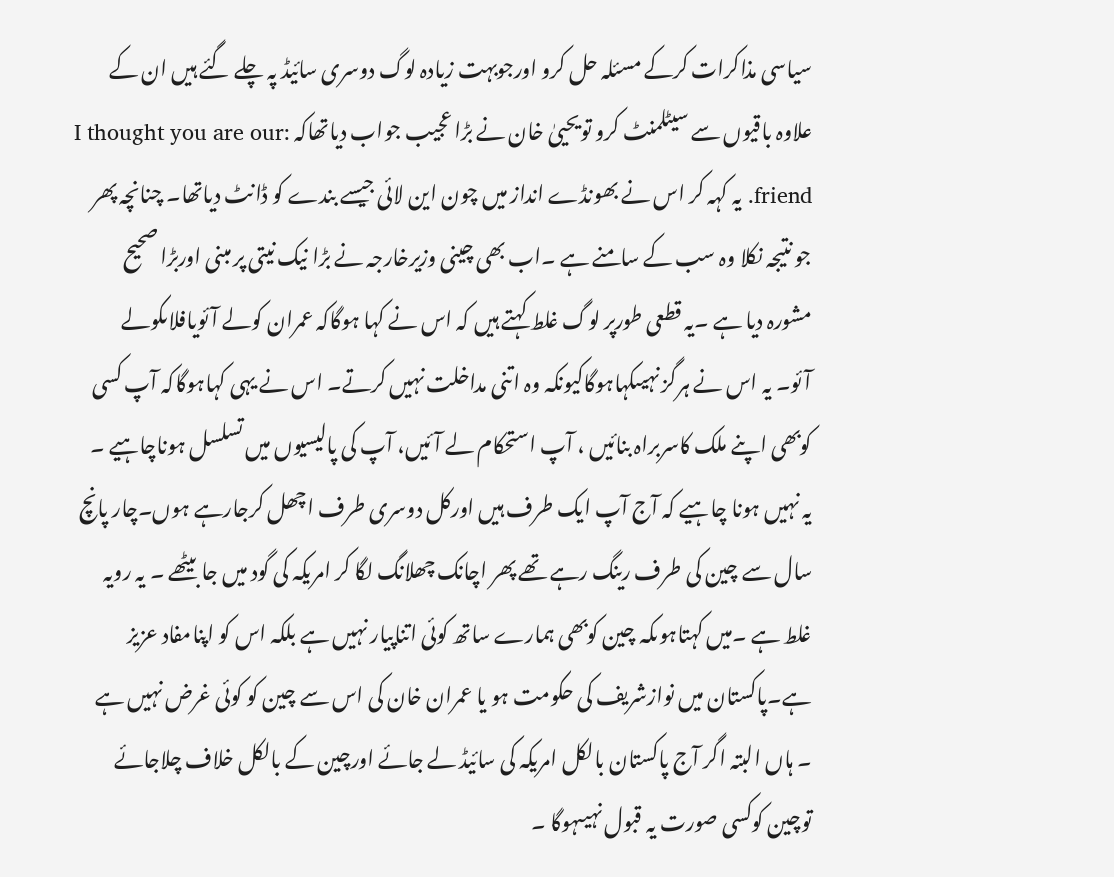سیاسی مذاکرات کرکے مسئلہ حل کرو اورجوبہت زیادہ لوگ دوسری سائیڈ پہ چلے گئے ہیں ان کے علاوہ باقیوں سے سیٹلمنٹ کرو تویحییٰ خان نے بڑا عجیب جواب دیاتھاکہ :I thought you are our friend. یہ کہہ کر اس نے بھونڈے انداز میں چون این لائی جیسے بندے کو ڈانٹ دیاتھا۔ چنانچہ پھر جو نتیجہ نکلا وہ سب کے سامنے ہے ۔اب بھی چینی وزیرخارجہ نے بڑا نیک نیتی پر مبنی اوربڑا صحیح مشورہ دیا ہے ۔یہ قطعی طورپر لوگ غلط کہتے ہیں کہ اس نے کہا ہوگاکہ عمران کولے آئویافلاںکولے آئو۔ یہ اس نے ہرگز نہیںکہاہوگاکیونکہ وہ اتنی مداخلت نہیں کرتے۔ اس نے یہی کہاہوگاکہ آپ کسی کوبھی اپنے ملک کاسربراہ بنائیں ، آپ استحکام لے آئیں، آپ کی پالیسیوں میں تسلسل ہوناچاہیے ۔ یہ نہیں ہونا چاہیے کہ آج آپ ایک طرف ہیں اورکل دوسری طرف اچھل کرجارہے ہوں۔چار پانچ سال سے چین کی طرف رینگ رہے تھے پھر اچانک چھلانگ لگا کر امریکہ کی گود میں جا بیٹھے ۔ یہ رویہ غلط ہے ۔میں کہتاہوںکہ چین کوبھی ہمارے ساتھ کوئی اتناپیار نہیں ہے بلکہ اس کو اپنامفاد عزیز ہے۔پاکستان میں نوازشریف کی حکومت ہو یا عمران خان کی اس سے چین کو کوئی غرض نہیں ہے ۔ ہاں البتہ اگر آج پاکستان بالکل امریکہ کی سائیڈ لے جائے اورچین کے بالکل خلاف چلاجائے توچین کوکسی صورت یہ قبول نہیںہوگا ۔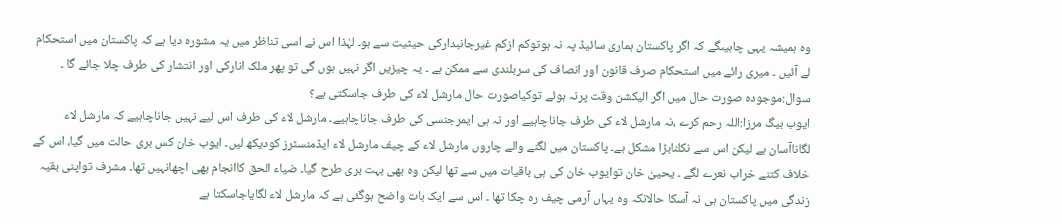وہ ہمیشہ یہی چاہیںگے کہ اگر پاکستان ہماری سائیڈ پہ نہ ہوتوکم ازکم غیرجانبدارکی حیثیت سے ہو۔ لہٰذا اس نے اسی تناظر میں یہ مشورہ دیا ہے کہ پاکستان میں استحکام لے آئیں ۔ میری رائے میں استحکام صرف قانون اور انصاف کی سربلندی سے ممکن ہے ۔ یہ چیزیں اگر نہیں ہوں گی تو پھر ملک انارکی اور انتشار کی طرف چلا جائے گا ۔
سوال:موجودہ صورت حال میں اگر الیکشن وقت پرنہ ہوئے توکیاصورت حال مارشل لاء کی طرف جاسکتی ہے؟
ایوب بیگ مرزا:اللہ رحم کرے ،نہ مارشل لاء کی طرف جاناچاہیے اور نہ ہی ایمرجنسی کی طرف جاناچاہیے۔ مارشل لاء کی طرف اس لیے نہیں جاناچاہیے کہ مارشل لاء لگاناآسان ہے لیکن اس سے نکلنابڑا مشکل ہے۔ پاکستان میں لگنے والے چاروں مارشل لاء کے چیف مارشل لاء ایڈمنسٹرز کودیکھ لیں۔ ایوب خان کس بری حالت میں گیا، اس کے خلاف کتنے خراب نعرے لگے ۔ یحییٰ خان توایوب خان کی ہی باقیات میں سے تھا لیکن وہ بھی بہت بری طرح گیا۔ ضیاء الحق کاانجام بھی اچھانہیں تھا۔ مشرف تواپنی بقیہ زندگی میں پاکستان ہی نہ آسکا حالانکہ وہ یہاں آرمی چیف رہ چکا تھا ۔ اس سے ایک بات واضح ہوگئی ہے کہ مارشل لاء لگایاجاسکتا ہے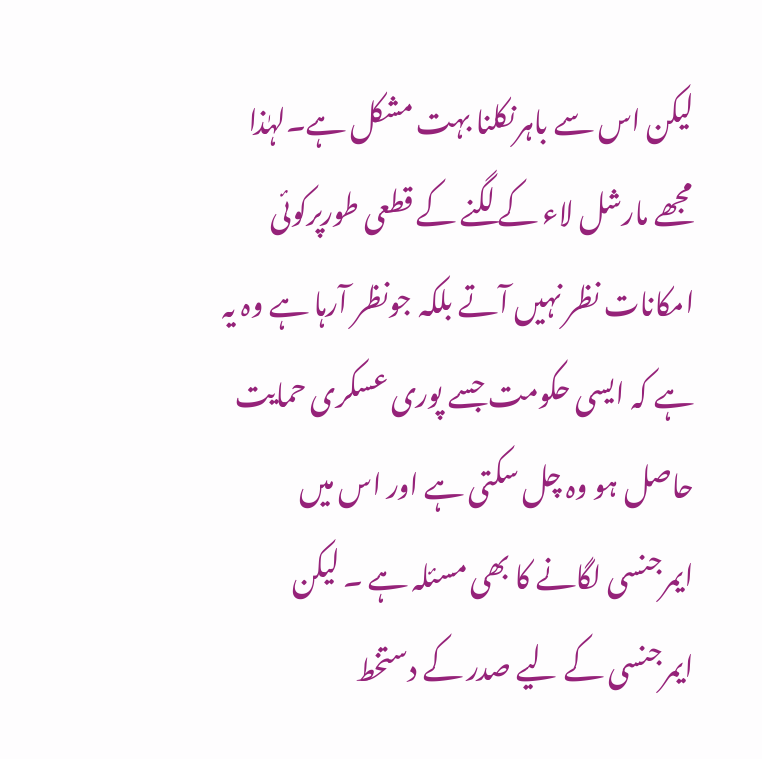لیکن اس سے باہرنکلنا بہت مشکل ہے۔لہٰذا مجھے مارشل لاء کے لگنے کے قطعی طورپرکوئی امکانات نظر نہیں آتے بلکہ جونظر آرہا ہے وہ یہ ہے کہ ایسی حکومت جسے پوری عسکری حمایت حاصل ہو وہ چل سکتی ہے اور اس میں ایمرجنسی لگانے کا بھی مسئلہ ہے ۔ لیکن ایمرجنسی کے لیے صدر کے دستخط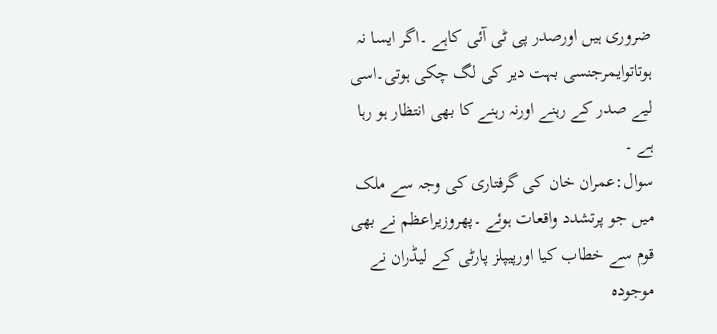ضروری ہیں اورصدر پی ٹی آئی کاہے ۔اگر ایسا نہ ہوتاتوایمرجنسی بہت دیر کی لگ چکی ہوتی۔اسی لیے صدر کے رہنے اورنہ رہنے کا بھی انتظار ہو رہا ہے ۔
سوال:عمران خان کی گرفتاری کی وجہ سے ملک میں جو پرتشدد واقعات ہوئے ۔پھروزیراعظم نے بھی قوم سے خطاب کیا اورپیپلز پارٹی کے لیڈران نے موجودہ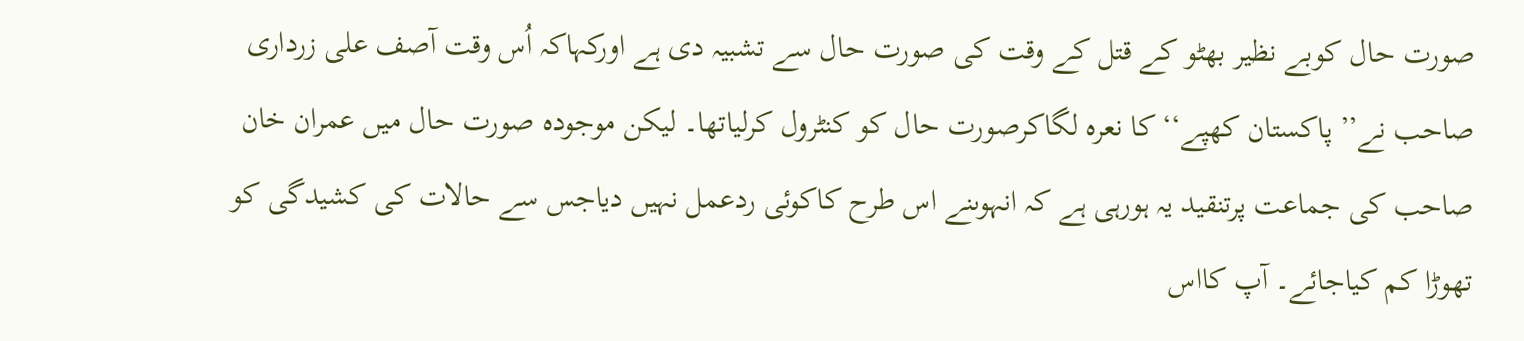صورت حال کوبے نظیر بھٹو کے قتل کے وقت کی صورت حال سے تشبیہ دی ہے اورکہاکہ اُس وقت آصف علی زرداری صاحب نے’’ پاکستان کھپے‘‘ کا نعرہ لگاکرصورت حال کو کنٹرول کرلیاتھا۔ لیکن موجودہ صورت حال میں عمران خان صاحب کی جماعت پرتنقید یہ ہورہی ہے کہ انہوںنے اس طرح کاکوئی ردعمل نہیں دیاجس سے حالات کی کشیدگی کو تھوڑا کم کیاجائے۔ آپ کااس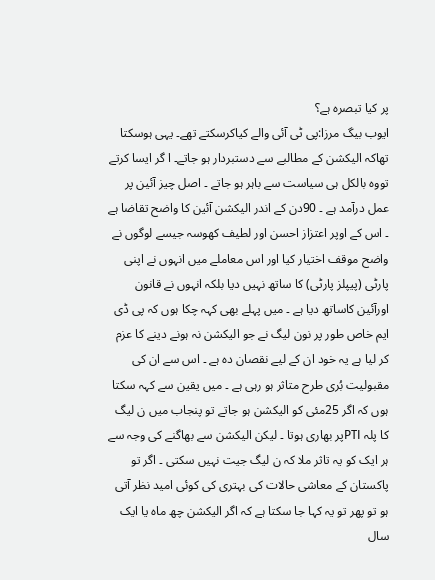پر کیا تبصرہ ہے؟
ایوب بیگ مرزا:پی ٹی آئی والے کیاکرسکتے تھے۔ یہی ہوسکتا تھاکہ الیکشن کے مطالبے سے دستبردار ہو جاتے۔ ا گر ایسا کرتے تووہ بالکل ہی سیاست سے باہر ہو جاتے ۔ اصل چیز آئین پر عمل درآمد ہے ۔ 90دن کے اندر الیکشن آئین کا واضح تقاضا ہے ۔ اس کے اوپر اعتزاز احسن اور لطیف کھوسہ جیسے لوگوں نے واضح موقف اختیار کیا اور اس معاملے میں انہوں نے اپنی پارٹی (پیپلز پارٹی) کا ساتھ نہیں دیا بلکہ انہوں نے قانون اورآئین کاساتھ دیا ہے ۔ میں پہلے بھی کہہ چکا ہوں کہ پی ڈی ایم خاص طور پر نون لیگ نے جو الیکشن نہ ہونے دینے کا عزم کر لیا ہے یہ خود ان کے لیے نقصان دہ ہے ۔ اس سے ان کی مقبولیت بُری طرح متاثر ہو رہی ہے ۔ میں یقین سے کہہ سکتا ہوں کہ اگر 25مئی کو الیکشن ہو جاتے تو پنجاب میں ن لیگ کا پلہ PTIپر بھاری ہوتا ۔ لیکن الیکشن سے بھاگنے کی وجہ سے ہر ایک کو یہ تاثر ملا کہ ن لیگ جیت نہیں سکتی ۔ اگر تو پاکستان کے معاشی حالات کی بہتری کی کوئی امید نظر آتی ہو تو پھر تو یہ کہا جا سکتا ہے کہ اگر الیکشن چھ ماہ یا ایک سال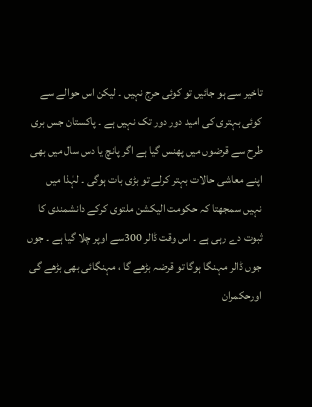تاخیر سے ہو جائیں تو کوئی حرج نہیں ۔ لیکن اس حوالے سے کوئی بہتری کی امید دور دور تک نہیں ہے ۔ پاکستان جس بری طرح سے قرضوں میں پھنس گیا ہے اگر پانچ یا دس سال میں بھی اپنے معاشی حالات بہتر کرلے تو بڑی بات ہوگی ۔ لہٰذا میں نہیں سمجھتا کہ حکومت الیکشن ملتوی کرکے دانشمندی کا ثبوت دے رہی ہے ۔ اس وقت ڈالر 300سے اوپر چلا گیا ہے ۔ جوں جوں ڈالر مہنگا ہوگا تو قرضہ بڑھے گا ، مہنگائی بھی بڑھے گی اورحکمران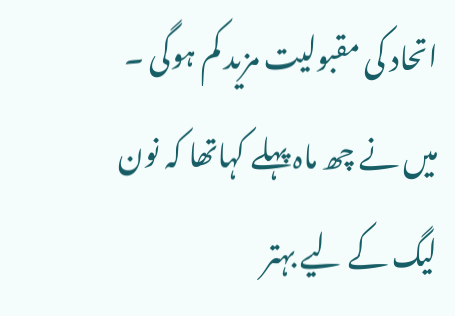اتحاد کی مقبولیت مزید کم ہوگی ۔ میں نے چھ ماہ پہلے کہاتھا کہ نون لیگ کے لیے بہتر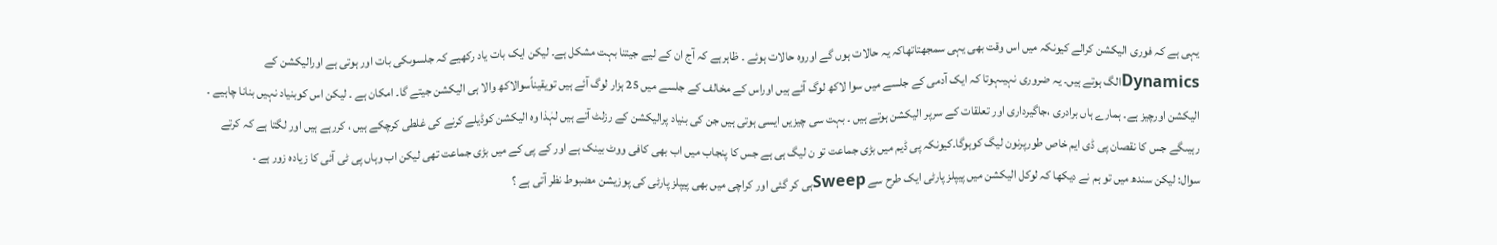یہی ہے کہ فوری الیکشن کرالے کیونکہ میں اس وقت بھی یہی سمجھتاتھاکہ یہ حالات ہوں گے اوروہ حالات ہوئے ۔ ظاہرہے کہ آج ان کے لیے جیتنا بہت مشکل ہے۔ لیکن ایک بات یاد رکھیے کہ جلسوںکی بات اور ہوتی ہے اورالیکشن کے Dynamicsالگ ہوتے ہیں۔ یہ ضروری نہیںہوتا کہ ایک آدمی کے جلسے میں سوا لاکھ لوگ آئے ہیں اوراس کے مخالف کے جلسے میں 25 ہزار لوگ آئے ہیں تویقیناًسوالاکھ والا ہی الیکشن جیتے گا۔ امکان ہے ۔ لیکن اس کوبنیاد نہیں بنانا چاہیے ۔ الیکشن اورچیز ہے۔ ہمارے ہاں برادری ،جاگیرداری اور تعلقات کے سرپر الیکشن ہوتے ہیں ۔ بہت سی چیزیں ایسی ہوتی ہیں جن کی بنیاد پرالیکشن کے رزلٹ آتے ہیں لہٰذا وہ الیکشن کوڈیلے کرنے کی غلطی کرچکے ہیں ، کررہے ہیں اور لگتا ہے کہ کرتے رہیںگے جس کا نقصان پی ڈی ایم خاص طورپرنون لیگ کوہوگا۔کیونکہ پی ڈیم میں بڑی جماعت تو ن لیگ ہی ہے جس کا پنجاب میں اب بھی کافی ووٹ بینک ہے اور کے پی کے میں بڑی جماعت تھی لیکن اب وہاں پی ٹی آئی کا زیادہ زور ہے ۔
سوال: لیکن سندھ میں تو ہم نے دیکھا کہ لوکل الیکشن میں پیپلز پارٹی ایک طرح سے Sweepہی کر گئی اور کراچی میں بھی پیپلز پارٹی کی پوزیشن مضبوط نظر آتی ہے ؟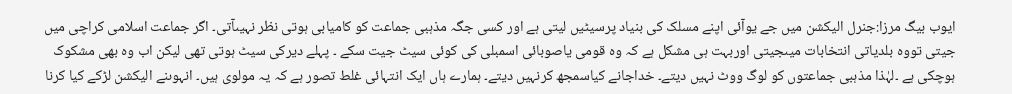ایوب بیگ مرزا:جنرل الیکشن میں جے یوآئی اپنے مسلک کی بنیاد پرسیٹیں لیتی ہے اور کسی جگہ مذہبی جماعت کو کامیابی ہوتی نظر نہیںآتی۔ اگر جماعت اسلامی کراچی میں جیتی تووہ بلدیاتی انتخابات میںجیتی اوربہت ہی مشکل ہے کہ وہ قومی یاصوبائی اسمبلی کی کوئی سیٹ جیت سکے ۔ پہلے دیرکی سیٹ ہوتی تھی لیکن اب وہ بھی مشکوک ہوچکی ہے ۔لہٰذا مذہبی جماعتوں کو لوگ ووٹ نہیں دیتے۔ خداجانے کیاسمجھ کرنہیں دیتے۔ ہمارے ہاں ایک انتہائی غلط تصور ہے کہ یہ مولوی ہیں۔ انہوںنے الیکشن لڑکے کیا کرنا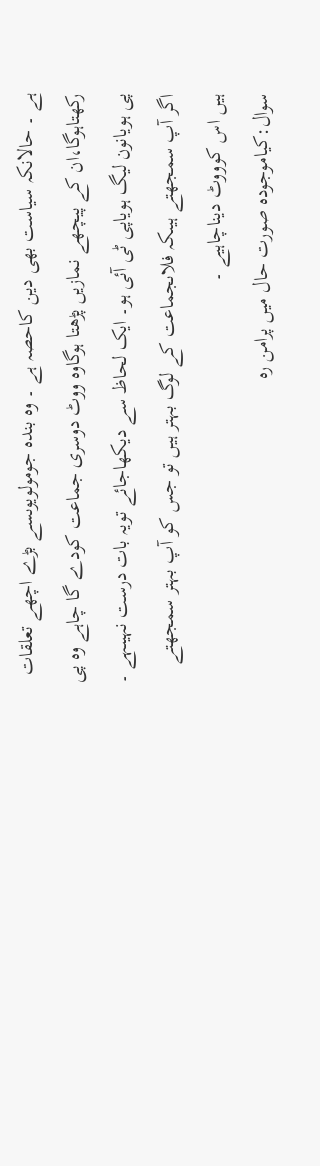ہے ۔ حالانکہ سیاست بھی دین کاحصہ ہے ۔ وہ بندہ جومولویوںسے بڑے اچھے تعلقات رکھتاہوگا،ان کے پیچھے نمازیں پڑھتا ہوگاوہ ووٹ دوسری جماعت کودے گا چاہے وہ پی پی ہویانون لیگ ہویاپی ٹی آئی ہو۔ ایک لحاظ سے دیکھاجائے تویہ بات درست نہیںہے ۔ اگر آپ سمجھتے ہیںکہ فلاںجماعت کے لوگ بہتر ہیں تو جس کو آپ بہتر سمجھتے ہیں اس کوووٹ دیناچاہیے ۔
سوال:کیاموجودہ صورت حال میں پرامن رہ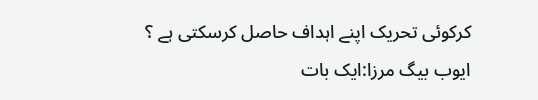کرکوئی تحریک اپنے اہداف حاصل کرسکتی ہے ؟
ایوب بیگ مرزا:ایک بات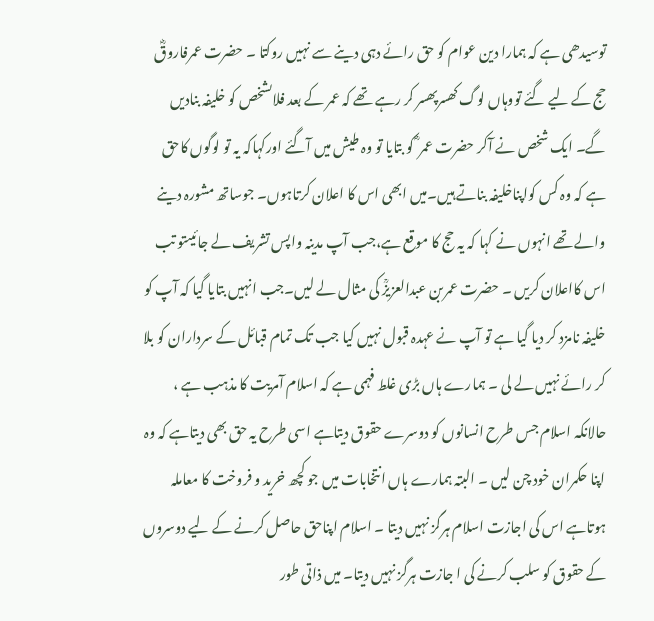توسیدھی ہے کہ ہمارا دین عوام کو حق رائے دہی دینے سے نہیں روکتا ۔ حضرت عمرفاروقؓ حج کے لیے گئے تووہاں لوگ کھسرپھسر کر رہے تھے کہ عمر کے بعد فلاںشخص کو خلیفہ بنادیں گے۔ ایک شخص نے آکر حضرت عمر ؓ کو بتایا تو وہ طیش میں آگئے اورکہاکہ یہ تو لوگوں کاحق ہے کہ وہ کس کواپناخلیفہ بناتے ہیں۔میں ابھی اس کا اعلان کرتاہوں۔ جوساتھ مشورہ دینے والے تھے انہوں نے کہا کہ یہ حج کا موقع ہے،جب آپ مدینہ واپس تشریف لے جائیںتو تب اس کااعلان کریں ۔ حضرت عمربن عبدالعزیزؒ کی مثال لے لیں۔جب انہیں بتایا گیا کہ آپ کو خلیفہ نامزد کر دیا گیا ہے تو آپ نے عہدہ قبول نہیں کیا جب تک تمام قبائل کے سرداران کو بلا کر رائے نہیں لے لی ۔ ہمارے ہاں بڑی غلط فہمی ہے کہ اسلام آمریت کا مذہب ہے ، حالانکہ اسلام جس طرح انسانوں کو دوسرے حقوق دیتاہے اسی طرح یہ حق بھی دیتاہے کہ وہ اپنا حکمران خود چن لیں ۔ البتہ ہمارے ہاں انتخابات میں جو کچھ خرید و فروخت کا معاملہ ہوتاہے اس کی اجازت اسلام ہرگز نہیں دیتا ۔ اسلام اپناحق حاصل کرنے کے لیے دوسروں کے حقوق کو سلب کرنے کی ا جازت ہرگز نہیں دیتا۔ میں ذاتی طور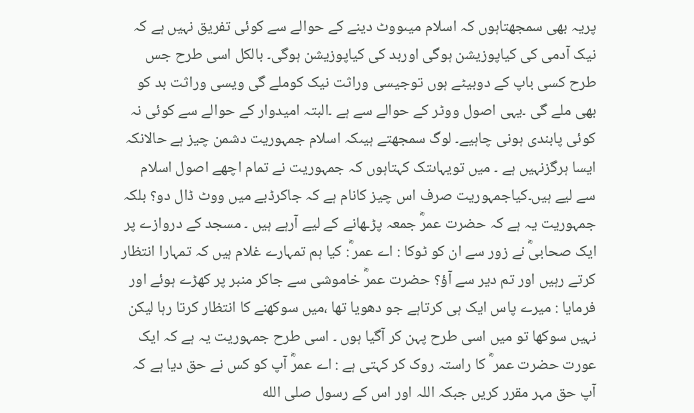پریہ بھی سمجھتاہوں کہ اسلام میںووٹ دینے کے حوالے سے کوئی تفریق نہیں ہے کہ نیک آدمی کی کیاپوزیشن ہوگی اوربد کی کیاپوزیشن ہوگی۔ بالکل اسی طرح جس طرح کسی باپ کے دوبیٹے ہوں توجیسی وراثت نیک کوملے گی ویسی وراثت بد کو بھی ملے گی ۔یہی اصول ووٹر کے حوالے سے ہے ۔البتہ امیدوار کے حوالے سے کوئی نہ کوئی پابندی ہونی چاہیے۔ لوگ سمجھتے ہیںکہ اسلام جمہوریت دشمن چیز ہے حالانکہ ایسا ہرگزنہیں ہے ۔ میں تویہاںتک کہتاہوں کہ جمہوریت نے تمام اچھے اصول اسلام سے لیے ہیں۔کیاجمہوریت صرف اس چیز کانام ہے کہ جاکرڈبے میں ووٹ ڈال دو؟ بلکہ جمہوریت یہ ہے کہ حضرت عمرؓ جمعہ پڑـھانے کے لیے آرہے ہیں ۔ مسجد کے دروازے پر ایک صحابیؓ نے زور سے ان کو ٹوکا : اے عمر ؓ: کیا ہم تمہارے غلام ہیں کہ تمہارا انتظار کرتے رہیں اور تم دیر سے آؤ؟ حضرت عمرؓ خاموشی سے جاکر منبر پر کھڑے ہوئے اور فرمایا : میرے پاس ایک ہی کرتاہے جو دھویا تھا ،میں سوکھنے کا انتظار کرتا رہا لیکن نہیں سوکھا تو میں اسی طرح پہن کر آگیا ہوں ۔ اسی طرح جمہوریت یہ ہے کہ ایک عورت حضرت عمر ؓ کا راستہ روک کر کہتی ہے : اے عمرؓ آپ کو کس نے حق دیا ہے کہ آپ حق مہر مقرر کریں جبکہ اللہ اور اس کے رسول صلى الله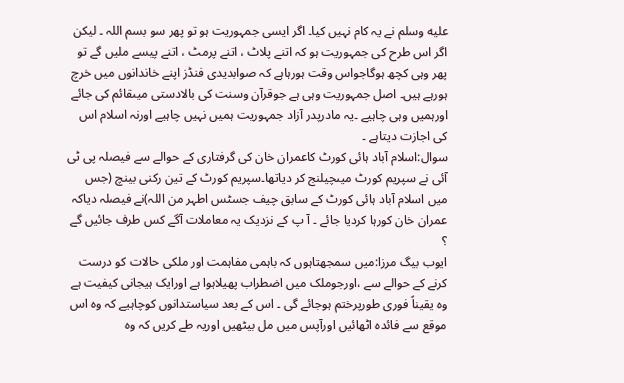عليه وسلم نے یہ کام نہیں کیا۔ اگر ایسی جمہوریت ہو تو پھر سو بسم اللہ ۔ لیکن اگر اس طرح کی جمہوریت ہو کہ اتنے پلاٹ ، اتنے پرمٹ ، اتنے پیسے ملیں گے تو پھر وہی کچھ ہوگاجواس وقت ہورہاہے کہ صوابدیدی فنڈز اپنے خاندانوں میں خرچ ہورہے ہیں۔ اصل جمہوریت وہی ہے جوقرآن وسنت کی بالادستی میںقائم کی جائے اورہمیں وہی چاہیے ۔یہ مادرپدر آزاد جمہوریت ہمیں نہیں چاہیے اورنہ اسلام اس کی اجازت دیتاہے ۔
سوال:اسلام آباد ہائی کورٹ کاعمران خان کی گرفتاری کے حوالے سے فیصلہ پی ٹی آئی نے سپریم کورٹ میںچیلنج کر دیاتھا۔سپریم کورٹ کے تین رکنی بینچ (جس میں اسلام آباد ہائی کورٹ کے سابق چیف جسٹس اطہر من اللہ)نے فیصلہ دیاکہ عمران خان کورہا کردیا جائے ۔ آ پ کے نزدیک یہ معاملات آگے کس طرف جائیں گے ؟
ایوب بیگ مرزا:میں سمجھتاہوں کہ باہمی مفاہمت اور ملکی حالات کو درست کرنے کے حوالے سے ،اورجوملک میں اضطراب پھیلاہوا ہے اورایک ہیجانی کیفیت ہے وہ یقیناً فوری طورپرختم ہوجائے گی ۔ اس کے بعد سیاستدانوں کوچاہیے کہ وہ اس موقع سے فائدہ اٹھائیں اورآپس میں مل بیٹھیں اوریہ طے کریں کہ وہ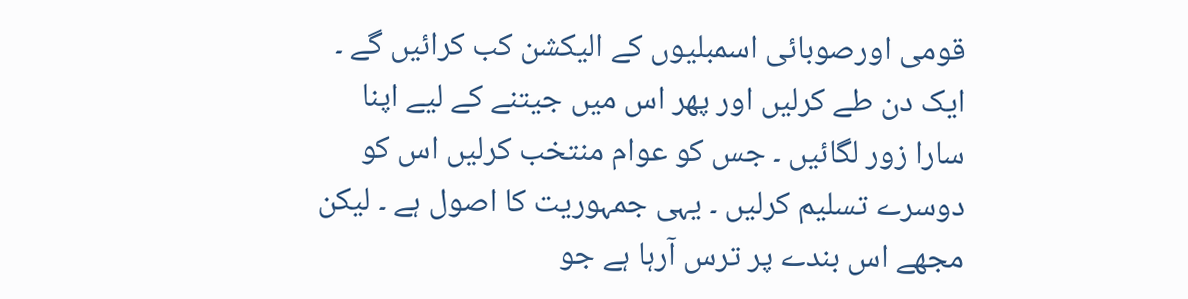قومی اورصوبائی اسمبلیوں کے الیکشن کب کرائیں گے ۔ ایک دن طے کرلیں اور پھر اس میں جیتنے کے لیے اپنا سارا زور لگائیں ۔ جس کو عوام منتخب کرلیں اس کو دوسرے تسلیم کرلیں ۔ یہی جمہوریت کا اصول ہے ۔ لیکن مجھے اس بندے پر ترس آرہا ہے جو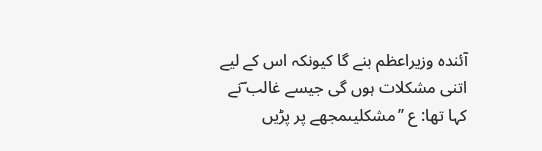آئندہ وزیراعظم بنے گا کیونکہ اس کے لیے اتنی مشکلات ہوں گی جیسے غالب ؔنے کہا تھا: ع ’’مشکلیںمجھے پر پڑیں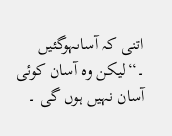اتنی کہ آساںہوگئیں ۔‘‘لیکن وہ آسان کوئی آسان نہیں ہوں گی ۔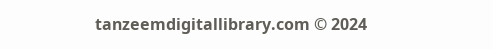tanzeemdigitallibrary.com © 2024